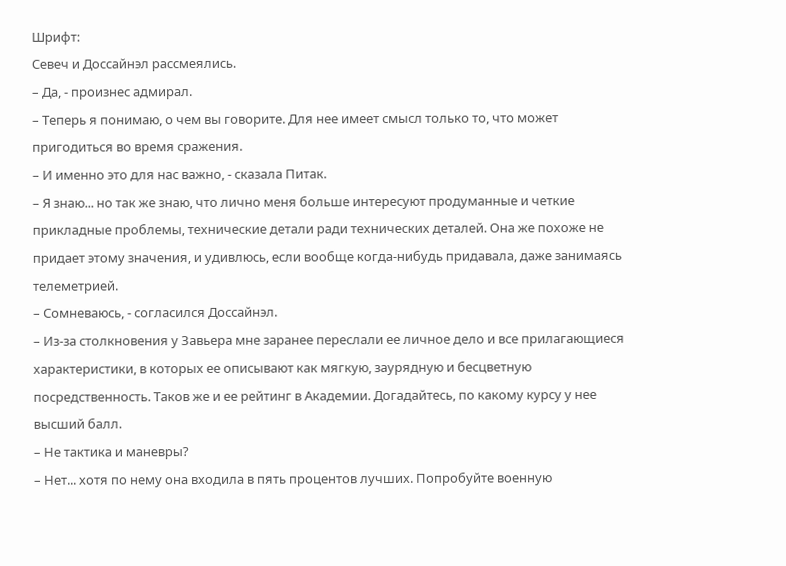Шрифт:
Севеч и Доссайнэл рассмеялись.
– Да, - произнес адмирал.
– Теперь я понимаю, о чем вы говорите. Для нее имеет смысл только то, что может пригодиться во время сражения.
– И именно это для нас важно, - сказала Питак.
– Я знаю... но так же знаю, что лично меня больше интересуют продуманные и четкие прикладные проблемы, технические детали ради технических деталей. Она же похоже не придает этому значения, и удивлюсь, если вообще когда-нибудь придавала, даже занимаясь телеметрией.
– Сомневаюсь, - согласился Доссайнэл.
– Из-за столкновения у Завьера мне заранее переслали ее личное дело и все прилагающиеся характеристики, в которых ее описывают как мягкую, заурядную и бесцветную посредственность. Таков же и ее рейтинг в Академии. Догадайтесь, по какому курсу у нее высший балл.
– Не тактика и маневры?
– Нет... хотя по нему она входила в пять процентов лучших. Попробуйте военную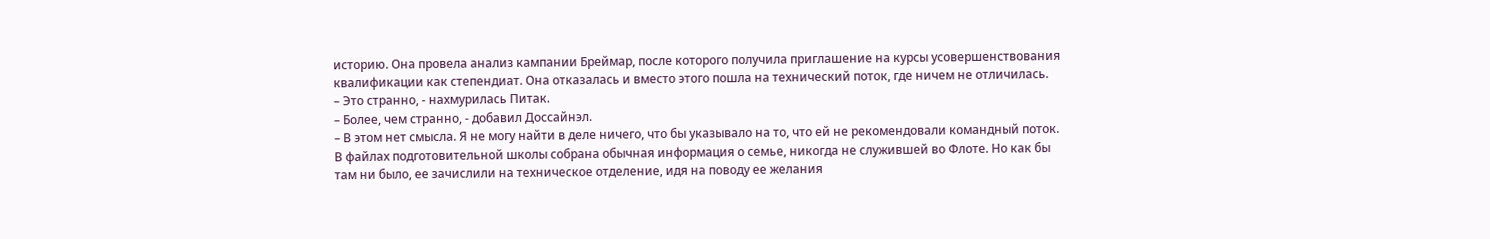историю. Она провела анализ кампании Бреймар, после которого получила приглашение на курсы усовершенствования квалификации как степендиат. Она отказалась и вместо этого пошла на технический поток, где ничем не отличилась.
– Это странно, - нахмурилась Питак.
– Более, чем странно, - добавил Доссайнэл.
– В этом нет смысла. Я не могу найти в деле ничего, что бы указывало на то, что ей не рекомендовали командный поток. В файлах подготовительной школы собрана обычная информация о семье, никогда не служившей во Флоте. Но как бы там ни было, ее зачислили на техническое отделение, идя на поводу ее желания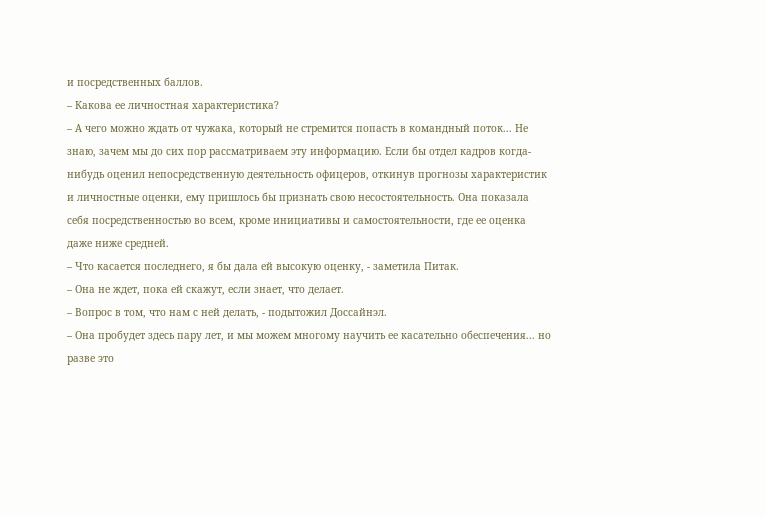и посредственных баллов.
– Какова ее личностная характеристика?
– А чего можно ждать от чужака, который не стремится попасть в командный поток... Не знаю, зачем мы до сих пор рассматриваем эту информацию. Если бы отдел кадров когда-нибудь оценил непосредственную деятельность офицеров, откинув прогнозы характеристик и личностные оценки, ему пришлось бы признать свою несостоятельность. Она показала себя посредственностью во всем, кроме инициативы и самостоятельности, где ее оценка даже ниже средней.
– Что касается последнего, я бы дала ей высокую оценку, - заметила Питак.
– Она не ждет, пока ей скажут, если знает, что делает.
– Вопрос в том, что нам с ней делать, - подытожил Доссайнэл.
– Она пробудет здесь пару лет, и мы можем многому научить ее касательно обеспечения... но разве это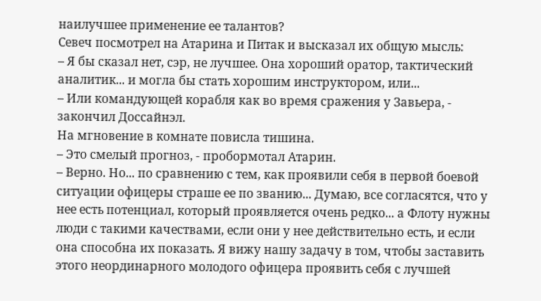наилучшее применение ее талантов?
Севеч посмотрел на Атарина и Питак и высказал их общую мысль:
– Я бы сказал нет, сэр, не лучшее. Она хороший оратор, тактический аналитик... и могла бы стать хорошим инструктором, или...
– Или командующей корабля как во время сражения у Завьера, - закончил Доссайнэл.
На мгновение в комнате повисла тишина.
– Это смелый прогноз, - пробормотал Атарин.
– Верно. Но... по сравнению с тем, как проявили себя в первой боевой ситуации офицеры страше ее по званию... Думаю, все согласятся, что у нее есть потенциал, который проявляется очень редко... а Флоту нужны люди с такими качествами, если они у нее действительно есть, и если она способна их показать. Я вижу нашу задачу в том, чтобы заставить этого неординарного молодого офицера проявить себя с лучшей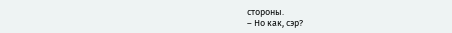стороны.
– Но как, сэр?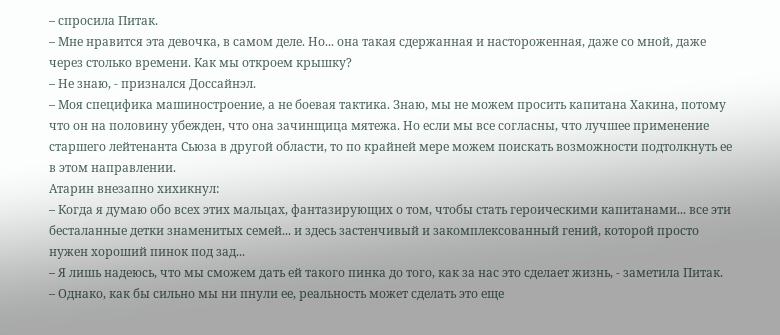– спросила Питак.
– Мне нравится эта девочка, в самом деле. Но... она такая сдержанная и настороженная, даже со мной, даже через столько времени. Как мы откроем крышку?
– Не знаю, - признался Доссайнэл.
– Моя специфика машиностроение, а не боевая тактика. Знаю, мы не можем просить капитана Хакина, потому что он на половину убежден, что она зачинщица мятежа. Но если мы все согласны, что лучшее применение старшего лейтенанта Сьюза в другой области, то по крайней мере можем поискать возможности подтолкнуть ее в этом направлении.
Атарин внезапно хихикнул:
– Когда я думаю обо всех этих мальцах, фантазирующих о том, чтобы стать героическими капитанами... все эти бесталанные детки знаменитых семей... и здесь застенчивый и закомплексованный гений, которой просто нужен хороший пинок под зад...
– Я лишь надеюсь, что мы сможем дать ей такого пинка до того, как за нас это сделает жизнь, - заметила Питак.
– Однако, как бы сильно мы ни пнули ее, реальность может сделать это еще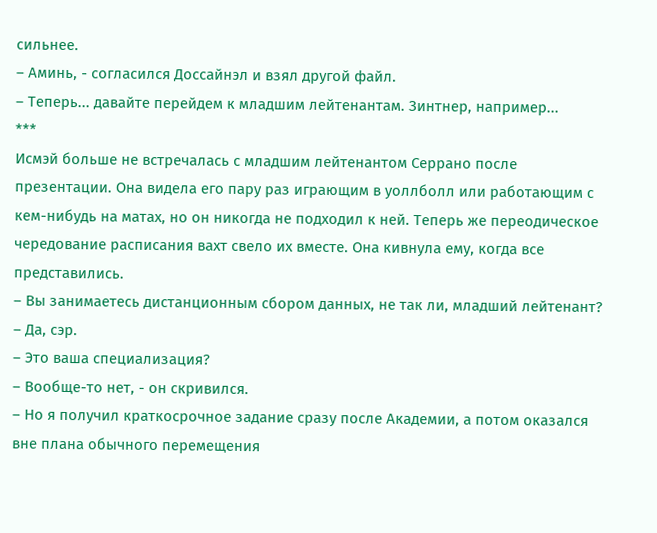сильнее.
– Аминь, - согласился Доссайнэл и взял другой файл.
– Теперь... давайте перейдем к младшим лейтенантам. Зинтнер, например...
***
Исмэй больше не встречалась с младшим лейтенантом Серрано после презентации. Она видела его пару раз играющим в уоллболл или работающим с кем-нибудь на матах, но он никогда не подходил к ней. Теперь же переодическое чередование расписания вахт свело их вместе. Она кивнула ему, когда все представились.
– Вы занимаетесь дистанционным сбором данных, не так ли, младший лейтенант?
– Да, сэр.
– Это ваша специализация?
– Вообще-то нет, - он скривился.
– Но я получил краткосрочное задание сразу после Академии, а потом оказался вне плана обычного перемещения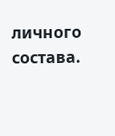личного состава.